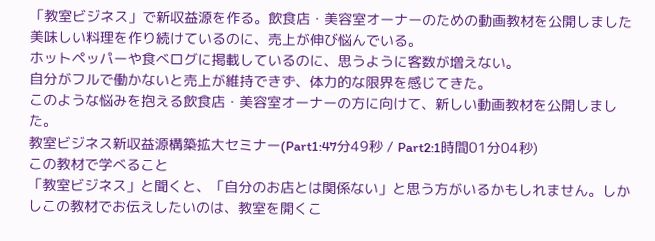「教室ビジネス」で新収益源を作る。飲食店・美容室オーナーのための動画教材を公開しました
美味しい料理を作り続けているのに、売上が伸び悩んでいる。
ホットペッパーや食べログに掲載しているのに、思うように客数が増えない。
自分がフルで働かないと売上が維持できず、体力的な限界を感じてきた。
このような悩みを抱える飲食店・美容室オーナーの方に向けて、新しい動画教材を公開しました。
教室ビジネス新収益源構築拡大セミナー(Part1:47分49秒 / Part2:1時間01分04秒)
この教材で学べること
「教室ビジネス」と聞くと、「自分のお店とは関係ない」と思う方がいるかもしれません。しかしこの教材でお伝えしたいのは、教室を開くこ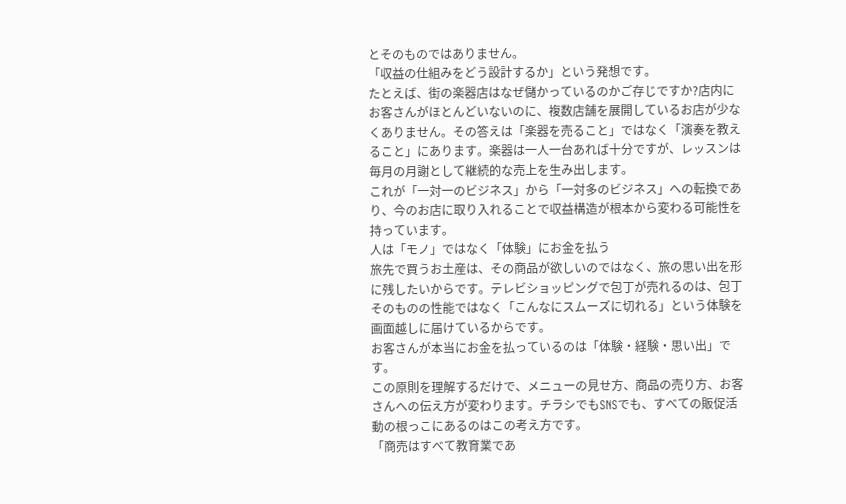とそのものではありません。
「収益の仕組みをどう設計するか」という発想です。
たとえば、街の楽器店はなぜ儲かっているのかご存じですか?店内にお客さんがほとんどいないのに、複数店舗を展開しているお店が少なくありません。その答えは「楽器を売ること」ではなく「演奏を教えること」にあります。楽器は一人一台あれば十分ですが、レッスンは毎月の月謝として継続的な売上を生み出します。
これが「一対一のビジネス」から「一対多のビジネス」への転換であり、今のお店に取り入れることで収益構造が根本から変わる可能性を持っています。
人は「モノ」ではなく「体験」にお金を払う
旅先で買うお土産は、その商品が欲しいのではなく、旅の思い出を形に残したいからです。テレビショッピングで包丁が売れるのは、包丁そのものの性能ではなく「こんなにスムーズに切れる」という体験を画面越しに届けているからです。
お客さんが本当にお金を払っているのは「体験・経験・思い出」です。
この原則を理解するだけで、メニューの見せ方、商品の売り方、お客さんへの伝え方が変わります。チラシでもSNSでも、すべての販促活動の根っこにあるのはこの考え方です。
「商売はすべて教育業であ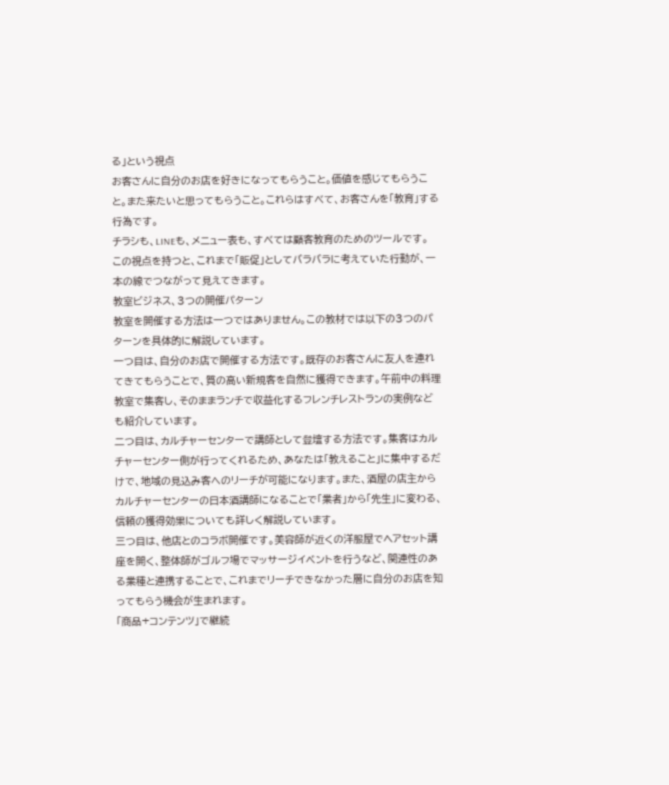る」という視点
お客さんに自分のお店を好きになってもらうこと。価値を感じてもらうこと。また来たいと思ってもらうこと。これらはすべて、お客さんを「教育」する行為です。
チラシも、LINEも、メニュー表も、すべては顧客教育のためのツールです。
この視点を持つと、これまで「販促」としてバラバラに考えていた行動が、一本の線でつながって見えてきます。
教室ビジネス、3つの開催パターン
教室を開催する方法は一つではありません。この教材では以下の3つのパターンを具体的に解説しています。
一つ目は、自分のお店で開催する方法です。既存のお客さんに友人を連れてきてもらうことで、質の高い新規客を自然に獲得できます。午前中の料理教室で集客し、そのままランチで収益化するフレンチレストランの実例なども紹介しています。
二つ目は、カルチャーセンターで講師として登壇する方法です。集客はカルチャーセンター側が行ってくれるため、あなたは「教えること」に集中するだけで、地域の見込み客へのリーチが可能になります。また、酒屋の店主からカルチャーセンターの日本酒講師になることで「業者」から「先生」に変わる、信頼の獲得効果についても詳しく解説しています。
三つ目は、他店とのコラボ開催です。美容師が近くの洋服屋でヘアセット講座を開く、整体師がゴルフ場でマッサージイベントを行うなど、関連性のある業種と連携することで、これまでリーチできなかった層に自分のお店を知ってもらう機会が生まれます。
「商品+コンテンツ」で継続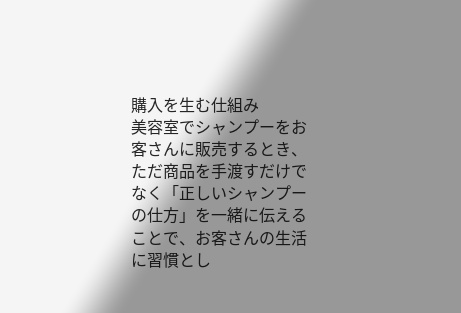購入を生む仕組み
美容室でシャンプーをお客さんに販売するとき、ただ商品を手渡すだけでなく「正しいシャンプーの仕方」を一緒に伝えることで、お客さんの生活に習慣とし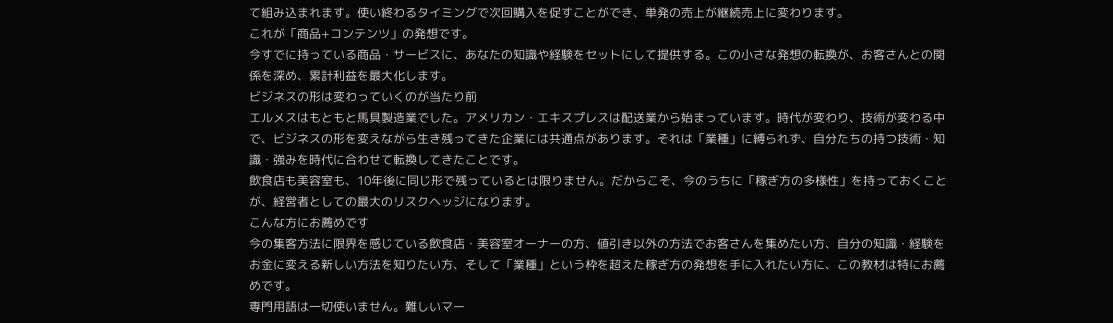て組み込まれます。使い終わるタイミングで次回購入を促すことができ、単発の売上が継続売上に変わります。
これが「商品+コンテンツ」の発想です。
今すでに持っている商品・サービスに、あなたの知識や経験をセットにして提供する。この小さな発想の転換が、お客さんとの関係を深め、累計利益を最大化します。
ビジネスの形は変わっていくのが当たり前
エルメスはもともと馬具製造業でした。アメリカン・エキスプレスは配送業から始まっています。時代が変わり、技術が変わる中で、ビジネスの形を変えながら生き残ってきた企業には共通点があります。それは「業種」に縛られず、自分たちの持つ技術・知識・強みを時代に合わせて転換してきたことです。
飲食店も美容室も、10年後に同じ形で残っているとは限りません。だからこそ、今のうちに「稼ぎ方の多様性」を持っておくことが、経営者としての最大のリスクヘッジになります。
こんな方にお薦めです
今の集客方法に限界を感じている飲食店・美容室オーナーの方、値引き以外の方法でお客さんを集めたい方、自分の知識・経験をお金に変える新しい方法を知りたい方、そして「業種」という枠を超えた稼ぎ方の発想を手に入れたい方に、この教材は特にお薦めです。
専門用語は一切使いません。難しいマー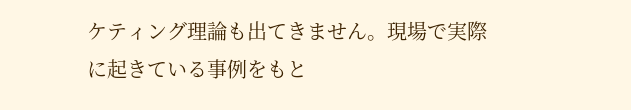ケティング理論も出てきません。現場で実際に起きている事例をもと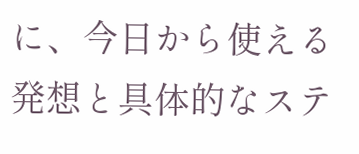に、今日から使える発想と具体的なステ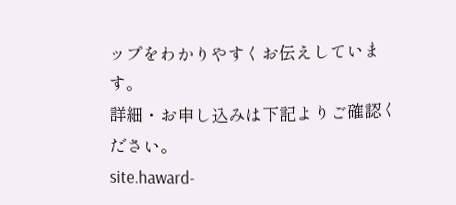ップをわかりやすくお伝えしています。
詳細・お申し込みは下記よりご確認ください。
site.haward-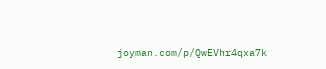joyman.com/p/QwEVhr4qxa7k